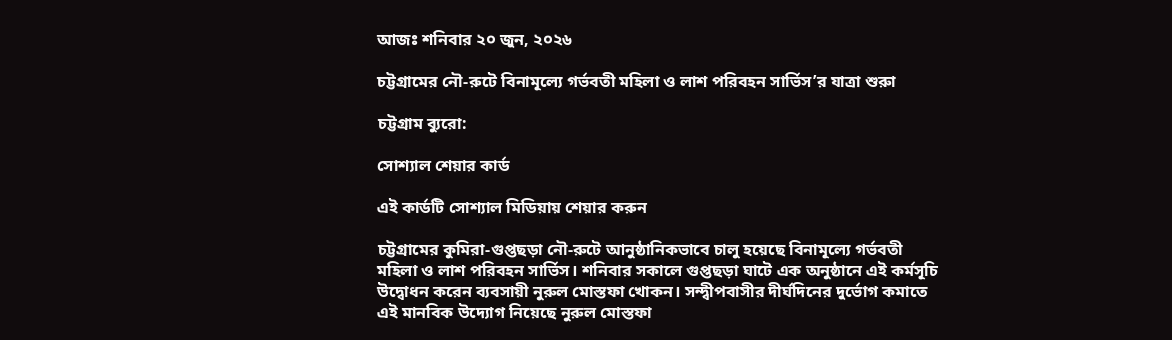আজঃ শনিবার ২০ জুন, ২০২৬

চট্টগ্রামের নৌ-রুটে বিনামূল্যে গর্ভবতী মহিলা ও লাশ পরিবহন সার্ভিস’র যাত্রা শুরুা

চট্টগ্রাম ব্যুরো:

সোশ্যাল শেয়ার কার্ড

এই কার্ডটি সোশ্যাল মিডিয়ায় শেয়ার করুন

চট্টগ্রামের কুমিরা-গুপ্তছড়া নৌ-রুটে আনুষ্ঠানিকভাবে চালু হয়েছে বিনামূল্যে গর্ভবতী মহিলা ও লাশ পরিবহন সার্ভিস। শনিবার সকালে গুপ্তছড়া ঘাটে এক অনুষ্ঠানে এই কর্মসূচি উদ্বোধন করেন ব্যবসায়ী নুরুল মোস্তফা খোকন। সন্দ্বীপবাসীর দীর্ঘদিনের দুর্ভোগ কমাতে এই মানবিক উদ্যোগ নিয়েছে নুরুল মোস্তফা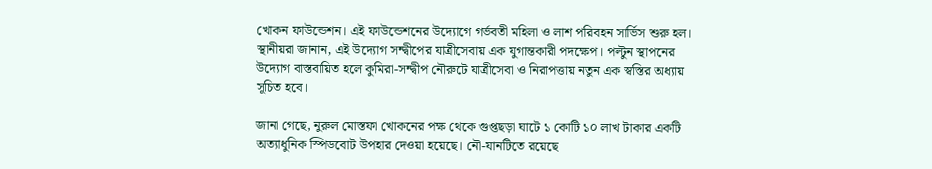খোকন ফাউন্ডেশন। এই ফাউন্ডেশনের উদ্যোগে গর্ভবতী মহিলা ও লাশ পরিবহন সার্ভিস শুরু হল।
স্থানীয়রা জানান, এই উদ্যোগ সন্দ্বীপের যাত্রীসেবায় এক যুগান্তকারী পদক্ষেপ। পল্টুন স্থাপনের উদ্যোগ বাস্তবায়িত হলে কুমিরা-সন্দ্বীপ নৌরুটে যাত্রীসেবা ও নিরাপত্তায় নতুন এক স্বস্তির অধ্যায় সূচিত হবে।

জানা গেছে, নুরুল মোস্তফা খোকনের পক্ষ থেকে গুপ্তছড়া ঘাটে ১ কোটি ১০ লাখ টাকার একটি অত্যাধুনিক স্পিডবোট উপহার দেওয়া হয়েছে। নৌ-যানটিতে রয়েছে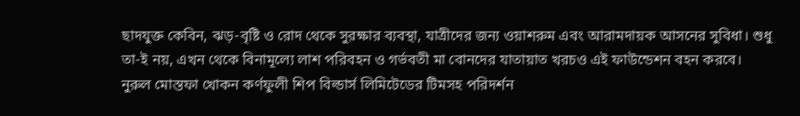ছাদযুক্ত কেবিন, ঝড়-বৃষ্টি ও রোদ থেকে সুরক্ষার ব্যবস্থা, যাত্রীদের জন্য ওয়াশরুম এবং আরামদায়ক আসনের সুবিধা। শুধু তা-ই নয়, এখন থেকে বিনামূল্যে লাশ পরিবহন ও গর্ভবতী মা বোনদের যাতায়াত খরচও এই ফাউন্ডেশন বহন করবে।
নুরুল মোস্তফা খোকন কর্ণফুলী শিপ বিল্ডার্স লিমিটেডের টিমসহ পরিদর্শন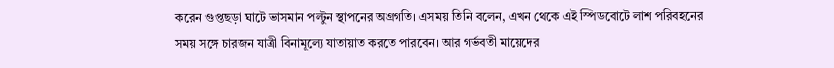করেন গুপ্তছড়া ঘাটে ভাসমান পল্টুন স্থাপনের অগ্রগতি। এসময় তিনি বলেন, এখন থেকে এই স্পিডবোটে লাশ পরিবহনের সময় সঙ্গে চারজন যাত্রী বিনামূল্যে যাতায়াত করতে পারবেন। আর গর্ভবতী মায়েদের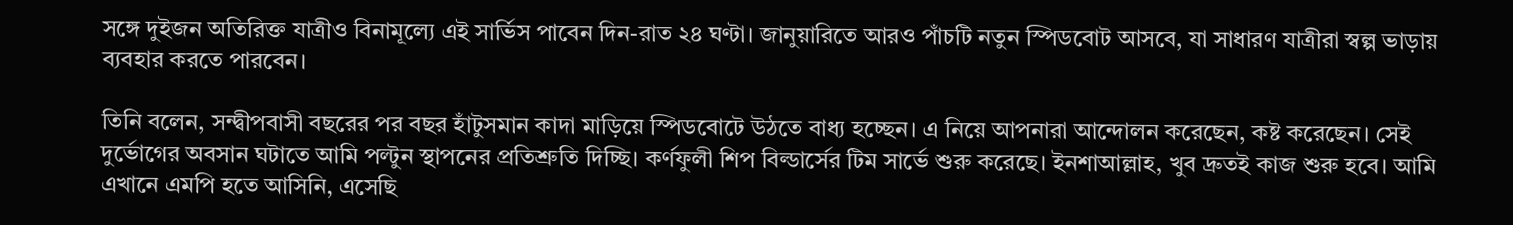সঙ্গে দুইজন অতিরিক্ত যাত্রীও বিনামূল্যে এই সার্ভিস পাবেন দিন-রাত ২৪ ঘণ্টা। জানুয়ারিতে আরও পাঁচটি নতুন স্পিডবোট আসবে, যা সাধারণ যাত্রীরা স্বল্প ভাড়ায় ব্যবহার করতে পারবেন।

তিনি বলেন, সন্দ্বীপবাসী বছরের পর বছর হাঁটুসমান কাদা মাড়িয়ে স্পিডবোটে উঠতে বাধ্য হচ্ছেন। এ নিয়ে আপনারা আন্দোলন করেছেন, কষ্ট করেছেন। সেই দুর্ভোগের অবসান ঘটাতে আমি পল্টুন স্থাপনের প্রতিশ্রুতি দিচ্ছি। কর্ণফুলী শিপ বিল্ডার্সের টিম সার্ভে শুরু করেছে। ইনশাআল্লাহ, খুব দ্রুতই কাজ শুরু হবে। আমি এখানে এমপি হতে আসিনি, এসেছি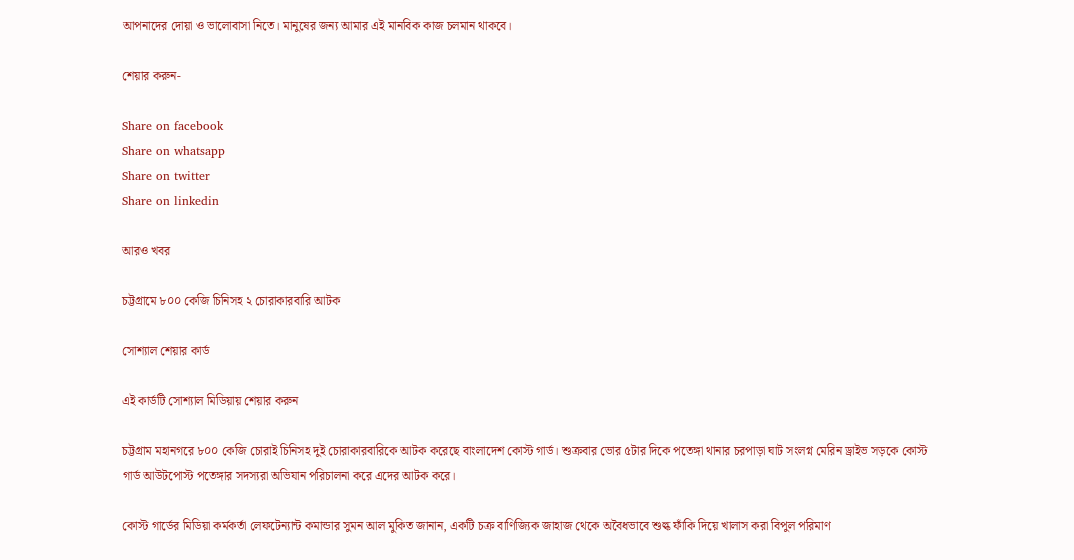আপনাদের দোয়া ও ভালোবাসা নিতে। মানুষের জন্য আমার এই মানবিক কাজ চলমান থাকবে।

শেয়ার করুন-

Share on facebook
Share on whatsapp
Share on twitter
Share on linkedin

আরও খবর

চট্টগ্রামে ৮০০ কেজি চিনিসহ ২ চোরাকারবারি আটক

সোশ্যাল শেয়ার কার্ড

এই কার্ডটি সোশ্যাল মিডিয়ায় শেয়ার করুন

চট্টগ্রাম মহানগরে ৮০০ কেজি চোরাই চিনিসহ দুই চোরাকারবারিকে আটক করেছে বাংলাদেশ কোস্ট গার্ড। শুক্রবার ভোর ৫টার দিকে পতেঙ্গা থানার চরপাড়া ঘাট সংলগ্ন মেরিন ড্রাইভ সড়কে কোস্ট গার্ড আউটপোস্ট পতেঙ্গার সদস্যরা অভিযান পরিচালনা করে এদের আটক করে।

কোস্ট গার্ডের মিডিয়া কর্মকর্তা লেফটেন্যান্ট কমান্ডার সুমন আল মুকিত জানান, একটি চক্র বাণিজ্যিক জাহাজ থেকে অবৈধভাবে শুল্ক ফাঁকি দিয়ে খালাস করা বিপুল পরিমাণ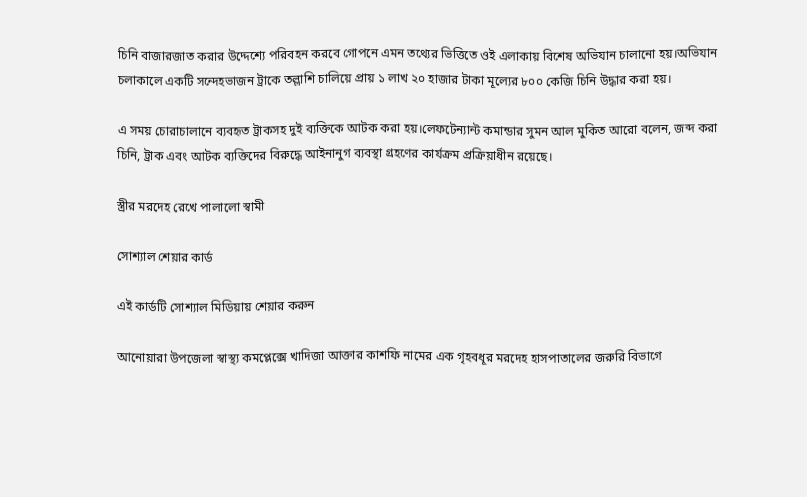চিনি বাজারজাত করার উদ্দেশ্যে পরিবহন করবে গোপনে এমন তথ্যের ভিত্তিতে ওই এলাকায় বিশেষ অভিযান চালানো হয়।অভিযান চলাকালে একটি সন্দেহভাজন ট্রাকে তল্লাশি চালিয়ে প্রায় ১ লাখ ২০ হাজার টাকা মূল্যের ৮০০ কেজি চিনি উদ্ধার করা হয়।

এ সময় চোরাচালানে ব্যবহৃত ট্রাকসহ দুই ব্যক্তিকে আটক করা হয়।লেফটেন্যান্ট কমান্ডার সুমন আল মুকিত আরো বলেন, জব্দ করা চিনি, ট্রাক এবং আটক ব্যক্তিদের বিরুদ্ধে আইনানুগ ব্যবস্থা গ্রহণের কার্যক্রম প্রক্রিয়াধীন রয়েছে।

স্ত্রীর মরদেহ রেখে পালালো স্বামী

সোশ্যাল শেয়ার কার্ড

এই কার্ডটি সোশ্যাল মিডিয়ায় শেয়ার করুন

আনোয়ারা উপজেলা স্বাস্থ্য কমপ্লেক্সে খাদিজা আক্তার কাশফি নামের এক গৃহবধূর মরদেহ হাসপাতালের জরুরি বিভাগে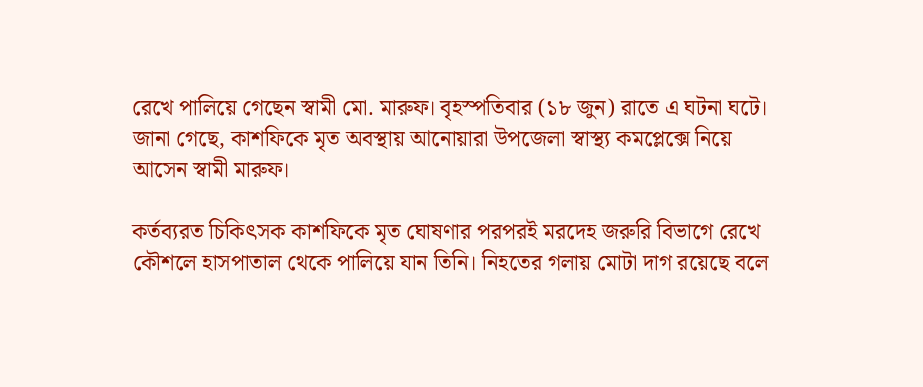রেখে পালিয়ে গেছেন স্বামী মো. মারুফ। বৃহস্পতিবার (১৮ জুন) রাতে এ ঘটনা ঘটে।
জানা গেছে, কাশফিকে মৃত অবস্থায় আনোয়ারা উপজেলা স্বাস্থ্য কমপ্লেক্সে নিয়ে আসেন স্বামী মারুফ।

কর্তব্যরত চিকিৎসক কাশফিকে মৃত ঘোষণার পরপরই মরদেহ জরুরি বিভাগে রেখে কৌশলে হাসপাতাল থেকে পালিয়ে যান তিনি। নিহতের গলায় মোটা দাগ রয়েছে বলে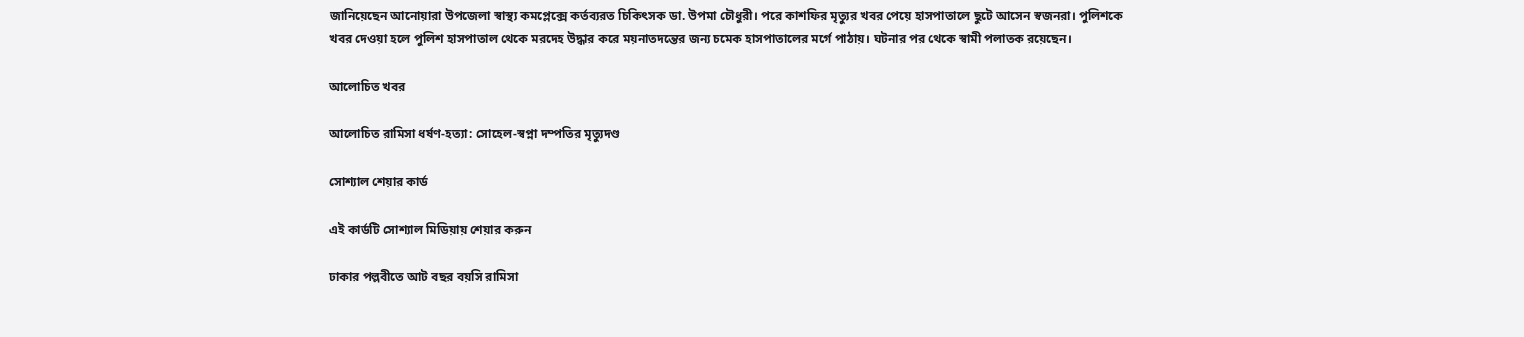জানিয়েছেন আনোয়ারা উপজেলা স্বাস্থ্য কমপ্লেক্সে কর্তব্যরত চিকিৎসক ডা. উপমা চৌধুরী। পরে কাশফির মৃত্যুর খবর পেয়ে হাসপাতালে ছুটে আসেন স্বজনরা। পুলিশকে খবর দেওয়া হলে পুলিশ হাসপাতাল থেকে মরদেহ উদ্ধার করে ময়নাতদন্তের জন্য চমেক হাসপাতালের মর্গে পাঠায়। ঘটনার পর থেকে স্বামী পলাতক রয়েছেন।

আলোচিত খবর

আলোচিত রামিসা ধর্ষণ-হত্যা: সোহেল-স্বপ্না দম্পতির মৃত্যুদণ্ড

সোশ্যাল শেয়ার কার্ড

এই কার্ডটি সোশ্যাল মিডিয়ায় শেয়ার করুন

ঢাকার পল্লবীতে আট বছর বয়সি রামিসা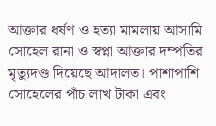আক্তার ধর্ষণ ও হত্যা মামলায় আসামি সোহেল রানা ও স্বপ্না আক্তার দম্পতির মৃত্যুদণ্ড দিয়েছে আদালত। পাশাপাশি সোহেলের পাঁচ লাখ টাকা এবং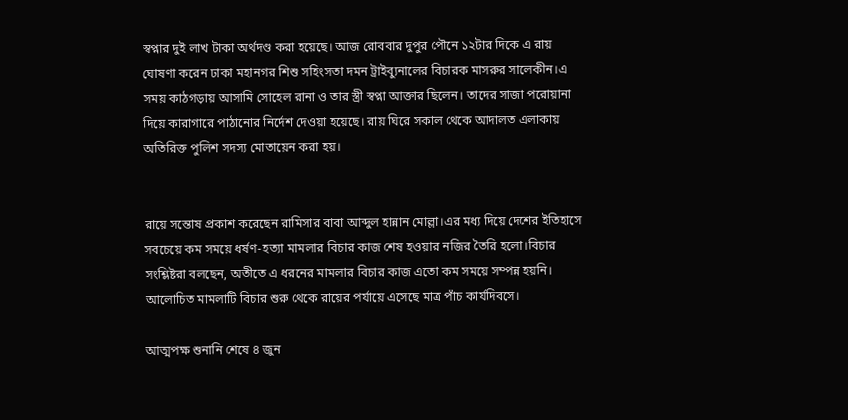স্বপ্নার দুই লাখ টাকা অর্থদণ্ড করা হয়েছে। আজ রোববার দুপুর পৌনে ১২টার দিকে এ রায় ঘোষণা করেন ঢাকা মহানগর শিশু সহিংসতা দমন ট্রাইব্যুনালের বিচারক মাসরুর সালেকীন।এ সময় কাঠগড়ায় আসামি সোহেল রানা ও তার স্ত্রী স্বপ্না আক্তার ছিলেন। তাদের সাজা পরোয়ানা দিয়ে কারাগারে পাঠানোর নির্দেশ দেওয়া হয়েছে। রায় ঘিরে সকাল থেকে আদালত এলাকায় অতিরিক্ত পুলিশ সদস্য মোতায়েন করা হয়।


রায়ে সন্তোষ প্রকাশ করেছেন রামিসার বাবা আব্দুল হান্নান মোল্লা।এর মধ্য দিয়ে দেশের ইতিহাসে সবচেয়ে কম সময়ে ধর্ষণ-হত্যা মামলার বিচার কাজ শেষ হওয়ার নজির তৈরি হলো।বিচার সংশ্লিষ্টরা বলছেন, অতীতে এ ধরনের মামলার বিচার কাজ এতো কম সময়ে সম্পন্ন হয়নি। আলোচিত মামলাটি বিচার শুরু থেকে রায়ের পর্যায়ে এসেছে মাত্র পাঁচ কার্যদিবসে।

আত্মপক্ষ শুনানি শেষে ৪ জুন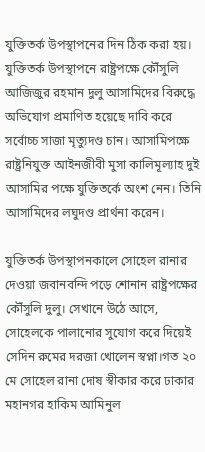যুক্তিতর্ক উপস্থাপনের দিন ঠিক করা হয়। যুক্তিতর্ক উপস্থাপনে রাষ্ট্রপক্ষে কৌঁসুলি আজিজুর রহমান দুলু আসামিদের বিরুদ্ধে অভিযোগ প্রমাণিত হয়েছে দাবি করে সর্বোচ্চ সাজা মৃত্যুদণ্ড চান। আসামিপক্ষে রাষ্ট্রনিযুক্ত আইনজীবী মুসা কালিমূল্যাহ দুই আসামির পক্ষে যুক্তিতর্কে অংশ নেন। তিনি আসামিদের লঘুদণ্ড প্রার্থনা করেন।

যুক্তিতর্ক উপস্থাপনকালে সোহেল রানার দেওয়া জবানবন্দি পড়ে শোনান রাষ্ট্রপক্ষের কৌঁসুলি দুলু। সেখানে উঠে আসে, সোহেলকে পালানোর সুযোগ করে দিয়েই সেদিন রুমের দরজা খোলেন স্বপ্না।গত ২০ মে সোহেল রানা দোষ স্বীকার করে ঢাকার মহানগর হাকিম আমিনুল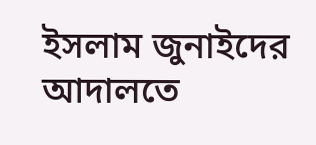ইসলাম জুনাইদের আদালতে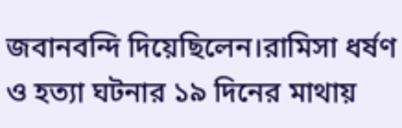জবানবন্দি দিয়েছিলেন।রামিসা ধর্ষণ ও হত্যা ঘটনার ১৯ দিনের মাথায়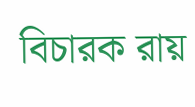বিচারক রায়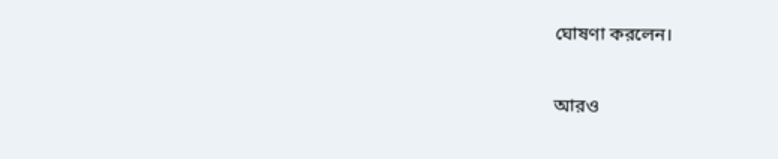ঘোষণা করলেন।

আরও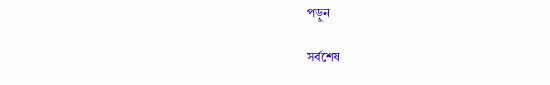পড়ুন

সর্বশেষ